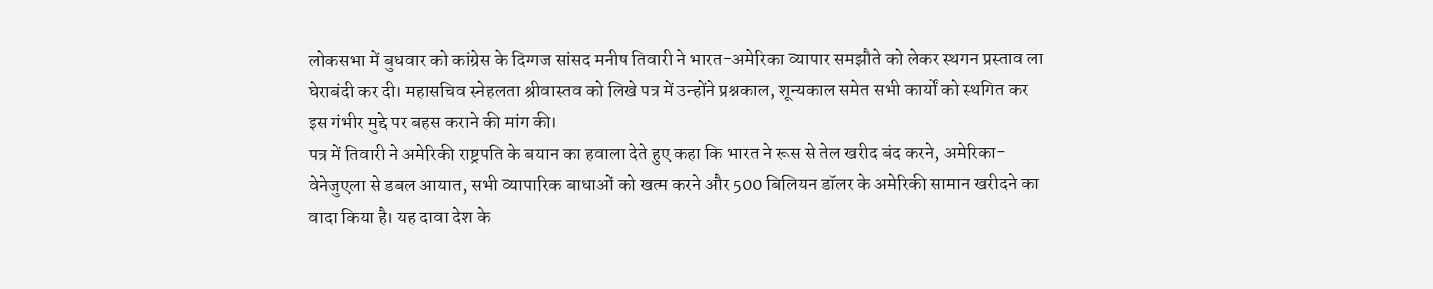लोकसभा में बुधवार को कांग्रेस के दिग्गज सांसद मनीष तिवारी ने भारत-अमेरिका व्यापार समझौते को लेकर स्थगन प्रस्ताव ला घेराबंदी कर दी। महासचिव स्नेहलता श्रीवास्तव को लिखे पत्र में उन्होंने प्रश्नकाल, शून्यकाल समेत सभी कार्यों को स्थगित कर इस गंभीर मुद्दे पर बहस कराने की मांग की।
पत्र में तिवारी ने अमेरिकी राष्ट्रपति के बयान का हवाला देते हुए कहा कि भारत ने रूस से तेल खरीद बंद करने, अमेरिका-वेनेजुएला से डबल आयात, सभी व्यापारिक बाधाओं को खत्म करने और 500 बिलियन डॉलर के अमेरिकी सामान खरीदने का वादा किया है। यह दावा देश के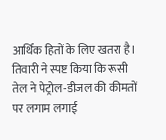आर्थिक हितों के लिए खतरा है।
तिवारी ने स्पष्ट किया कि रूसी तेल ने पेट्रोल-डीजल की कीमतों पर लगाम लगाई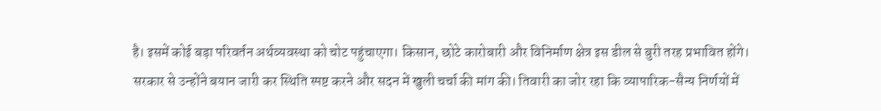है। इसमें कोई बड़ा परिवर्तन अर्थव्यवस्था को चोट पहुंचाएगा। किसान, छोटे कारोबारी और विनिर्माण क्षेत्र इस डील से बुरी तरह प्रभावित होंगे।
सरकार से उन्होंने बयान जारी कर स्थिति स्पष्ट करने और सदन में खुली चर्चा की मांग की। तिवारी का जोर रहा कि व्यापारिक-सैन्य निर्णयों में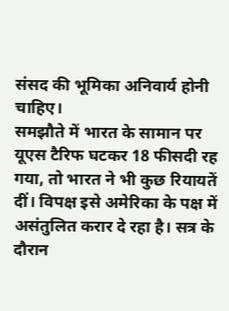संसद की भूमिका अनिवार्य होनी चाहिए।
समझौते में भारत के सामान पर यूएस टैरिफ घटकर 18 फीसदी रह गया, तो भारत ने भी कुछ रियायतें दीं। विपक्ष इसे अमेरिका के पक्ष में असंतुलित करार दे रहा है। सत्र के दौरान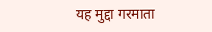यह मुद्दा गरमाता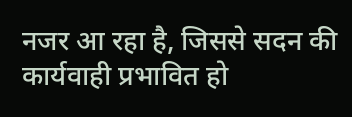नजर आ रहा है, जिससे सदन की कार्यवाही प्रभावित हो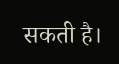सकती है।